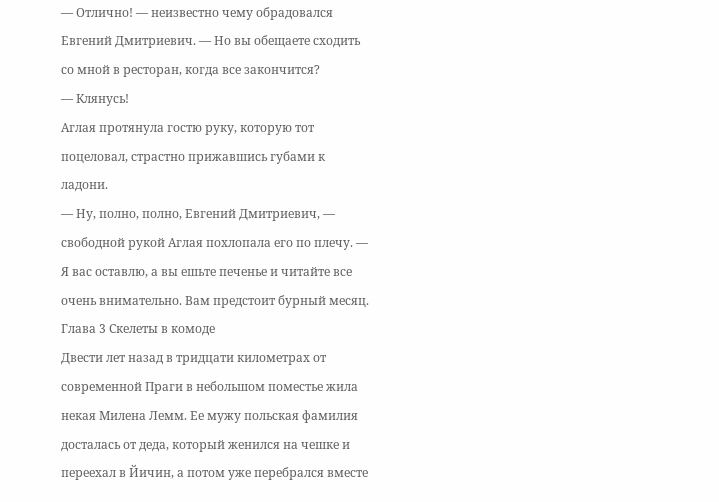— Отлично! — неизвестно чему обрадовался Евгений Дмитриевич. — Но вы обещаете сходить со мной в ресторан, когда все закончится?
— Клянусь!
Аглая протянула гостю руку, которую тот поцеловал, страстно прижавшись губами к ладони.
— Ну, полно, полно, Евгений Дмитриевич, — свободной рукой Аглая похлопала его по плечу. — Я вас оставлю, а вы ешьте печенье и читайте все очень внимательно. Вам предстоит бурный месяц.
Глава 3 Скелеты в комоде
Двести лет назад в тридцати километрах от современной Праги в небольшом поместье жила некая Милена Лемм. Ее мужу польская фамилия досталась от деда, который женился на чешке и переехал в Йичин, а потом уже перебрался вместе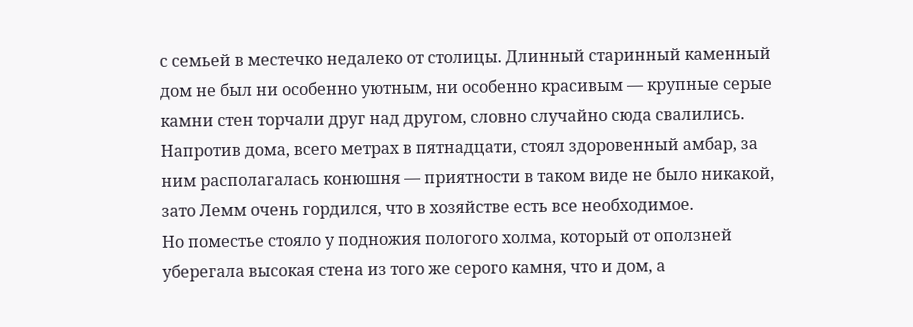с семьей в местечко недалеко от столицы. Длинный старинный каменный дом не был ни особенно уютным, ни особенно красивым — крупные серые камни стен торчали друг над другом, словно случайно сюда свалились. Напротив дома, всего метрах в пятнадцати, стоял здоровенный амбар, за ним располагалась конюшня — приятности в таком виде не было никакой, зато Лемм очень гордился, что в хозяйстве есть все необходимое.
Но поместье стояло у подножия пологого холма, который от оползней уберегала высокая стена из того же серого камня, что и дом, а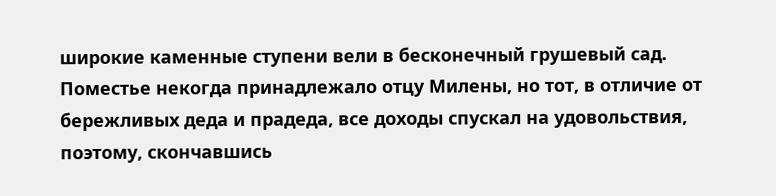широкие каменные ступени вели в бесконечный грушевый сад.
Поместье некогда принадлежало отцу Милены, но тот, в отличие от бережливых деда и прадеда, все доходы спускал на удовольствия, поэтому, скончавшись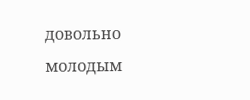довольно молодым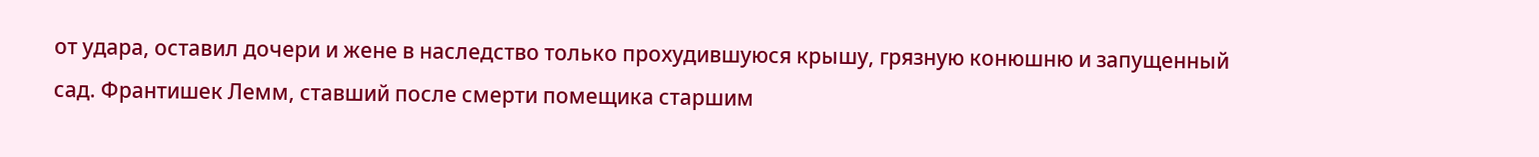от удара, оставил дочери и жене в наследство только прохудившуюся крышу, грязную конюшню и запущенный сад. Франтишек Лемм, ставший после смерти помещика старшим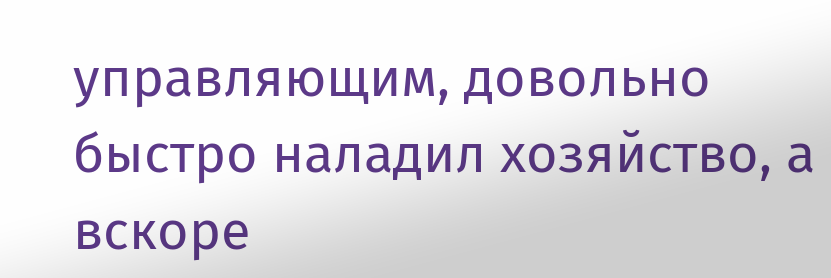управляющим, довольно быстро наладил хозяйство, а вскоре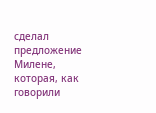сделал предложение Милене, которая, как говорили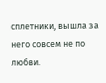сплетники, вышла за него совсем не по любви.